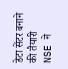डेटा सेंटर बनाने की तैयारी
NSE ने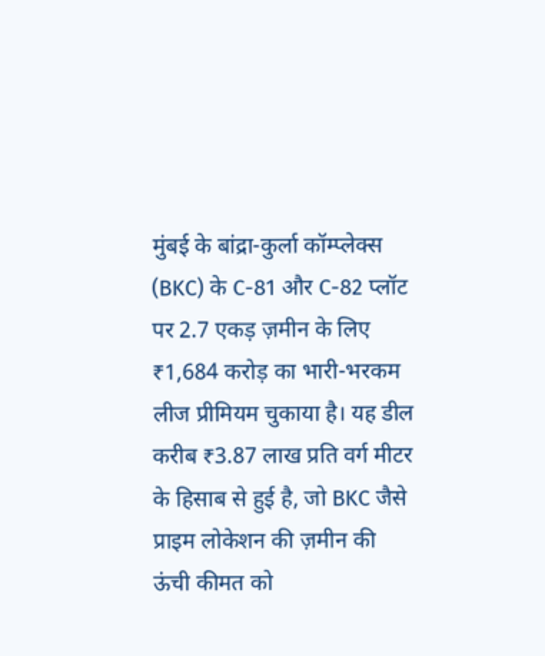मुंबई के बांद्रा-कुर्ला कॉम्प्लेक्स (BKC) के C-81 और C-82 प्लॉट पर 2.7 एकड़ ज़मीन के लिए ₹1,684 करोड़ का भारी-भरकम लीज प्रीमियम चुकाया है। यह डील करीब ₹3.87 लाख प्रति वर्ग मीटर के हिसाब से हुई है, जो BKC जैसे प्राइम लोकेशन की ज़मीन की ऊंची कीमत को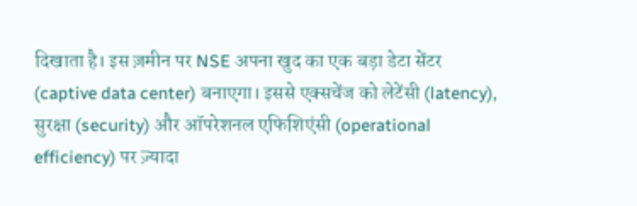दिखाता है। इस ज़मीन पर NSE अपना खुद का एक बड़ा डेटा सेंटर (captive data center) बनाएगा। इससे एक्सचेंज को लेटेंसी (latency), सुरक्षा (security) और ऑपरेशनल एफिशिएंसी (operational efficiency) पर ज़्यादा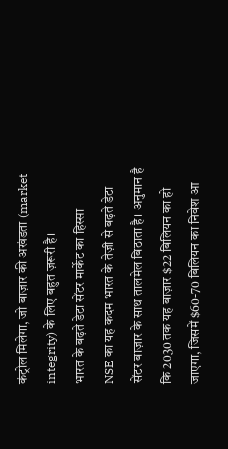कंट्रोल मिलेगा, जो बाज़ार की अखंडता (market integrity) के लिए बहुत ज़रूरी है।
भारत के बढ़ते डेटा सेंटर मार्केट का हिस्सा
NSE का यह कदम भारत के तेज़ी से बढ़ते डेटा सेंटर बाज़ार के साथ तालमेल बिठाता है। अनुमान है कि 2030 तक यह बाज़ार $22 बिलियन का हो जाएगा, जिसमें $60-70 बिलियन का निवेश आ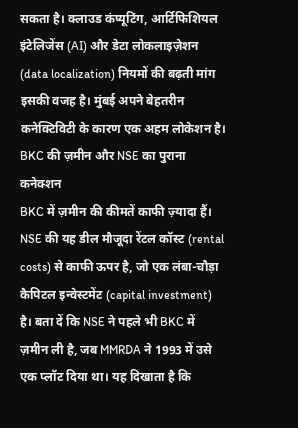सकता है। क्लाउड कंप्यूटिंग, आर्टिफिशियल इंटेलिजेंस (AI) और डेटा लोकलाइज़ेशन (data localization) नियमों की बढ़ती मांग इसकी वजह है। मुंबई अपने बेहतरीन कनेक्टिविटी के कारण एक अहम लोकेशन है।
BKC की ज़मीन और NSE का पुराना कनेक्शन
BKC में ज़मीन की कीमतें काफी ज़्यादा हैं। NSE की यह डील मौजूदा रेंटल कॉस्ट (rental costs) से काफी ऊपर है, जो एक लंबा-चौड़ा कैपिटल इन्वेस्टमेंट (capital investment) है। बता दें कि NSE ने पहले भी BKC में ज़मीन ली है, जब MMRDA ने 1993 में उसे एक प्लॉट दिया था। यह दिखाता है कि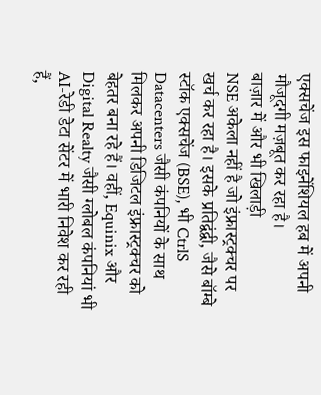एक्सचेंज इस फाइनेंशियल हब में अपनी मौजूदगी मज़बूत कर रहा है।
बाज़ार में और भी खिलाड़ी
NSE अकेला नहीं है जो इंफ्रास्ट्रक्चर पर खर्च कर रहा है। इसके प्रतिद्वंद्वी, जैसे बॉम्बे स्टॉक एक्सचेंज (BSE), भी CtrlS Datacenters जैसी कंपनियों के साथ मिलकर अपनी डिजिटल इंफ्रास्ट्रक्चर को बेहतर बना रहे हैं। वहीं, Equinix और Digital Realty जैसी ग्लोबल कंपनियां भी AI-रेडी डेटा सेंटर में भारी निवेश कर रही हैं,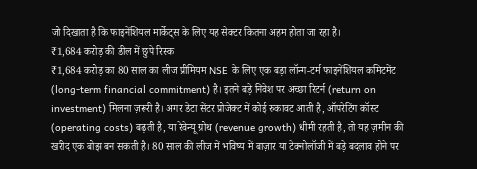जो दिखाता है कि फाइनेंशियल मार्केट्स के लिए यह सेक्टर कितना अहम होता जा रहा है।
₹1,684 करोड़ की डील में छुपे रिस्क
₹1,684 करोड़ का 80 साल का लीज प्रीमियम NSE के लिए एक बड़ा लॉन्ग-टर्म फाइनेंशियल कमिटमेंट (long-term financial commitment) है। इतने बड़े निवेश पर अच्छा रिटर्न (return on investment) मिलना ज़रूरी है। अगर डेटा सेंटर प्रोजेक्ट में कोई रुकावट आती है, ऑपरेटिंग कॉस्ट (operating costs) बढ़ती है, या रेवेन्यू ग्रोथ (revenue growth) धीमी रहती है, तो यह ज़मीन की खरीद एक बोझ बन सकती है। 80 साल की लीज में भविष्य में बाज़ार या टेक्नोलॉजी में बड़े बदलाव होने पर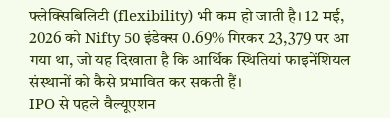फ्लेक्सिबिलिटी (flexibility) भी कम हो जाती है। 12 मई, 2026 को Nifty 50 इंडेक्स 0.69% गिरकर 23,379 पर आ गया था, जो यह दिखाता है कि आर्थिक स्थितियां फाइनेंशियल संस्थानों को कैसे प्रभावित कर सकती हैं।
IPO से पहले वैल्यूएशन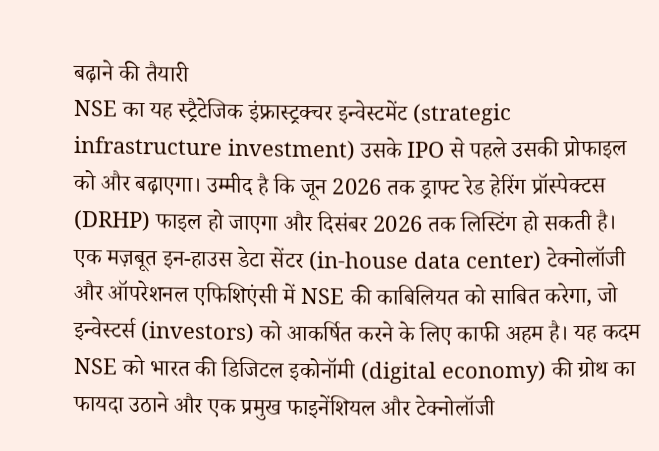बढ़ाने की तैयारी
NSE का यह स्ट्रैटेजिक इंफ्रास्ट्रक्चर इन्वेस्टमेंट (strategic infrastructure investment) उसके IPO से पहले उसकी प्रोफाइल को और बढ़ाएगा। उम्मीद है कि जून 2026 तक ड्राफ्ट रेड हेरिंग प्रॉस्पेक्टस (DRHP) फाइल हो जाएगा और दिसंबर 2026 तक लिस्टिंग हो सकती है। एक मज़बूत इन-हाउस डेटा सेंटर (in-house data center) टेक्नोलॉजी और ऑपरेशनल एफिशिएंसी में NSE की काबिलियत को साबित करेगा, जो इन्वेस्टर्स (investors) को आकर्षित करने के लिए काफी अहम है। यह कदम NSE को भारत की डिजिटल इकोनॉमी (digital economy) की ग्रोथ का फायदा उठाने और एक प्रमुख फाइनेंशियल और टेक्नोलॉजी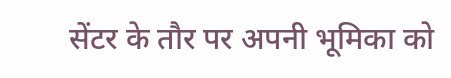सेंटर के तौर पर अपनी भूमिका को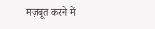मज़बूत करने में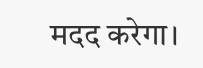मदद करेगा।